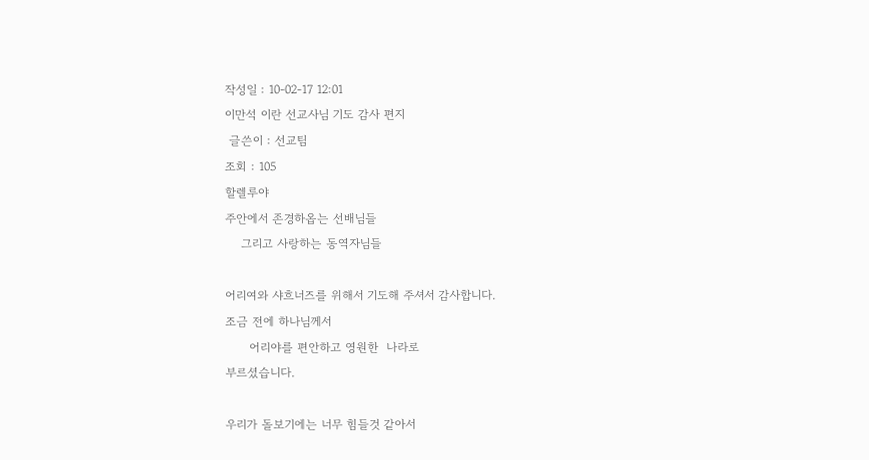작성일 : 10-02-17 12:01
이만석 이란 선교사님 기도 감사 편지
 글쓴이 : 선교팀
조회 : 105
할렐루야
주안에서 존경하옵는 선배님들
    그리고 사랑하는 동역자님들

어리여와 샤흐너즈를 위해서 기도해 주셔서 감사합니다.
조금 전에 하나님께서
      어리야를 편안하고 영원한  나라로
부르셨습니다.

우리가 돌보기에는 너무 힘들것 같아서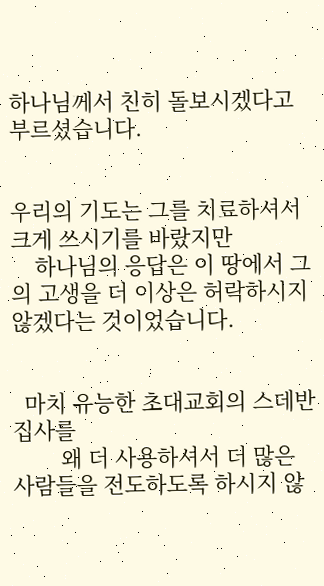하나님께서 친히 돌보시겠다고 부르셨습니다.


우리의 기도는 그를 치료하셔서 크게 쓰시기를 바랐지만
    하나님의 응답은 이 땅에서 그의 고생을 더 이상은 허락하시지 않겠다는 것이었습니다.


  마치 유능한 초대교회의 스데반 집사를
        왜 더 사용하셔서 더 많은 사람들을 전도하도록 하시지 않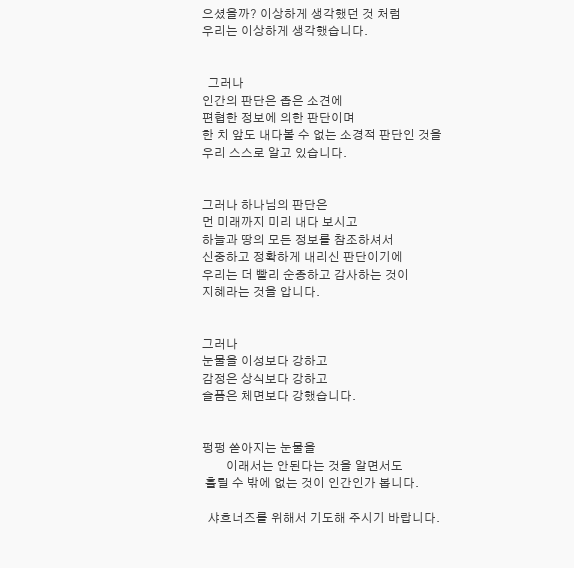으셨을까? 이상하게 생각했던 것 처럼
우리는 이상하게 생각했습니다.


  그러나
인간의 판단은 좁은 소견에
편협한 정보에 의한 판단이며
한 치 앞도 내다볼 수 없는 소경적 판단인 것을
우리 스스로 알고 있습니다.


그러나 하나님의 판단은
먼 미래까지 미리 내다 보시고
하늘과 땅의 모든 정보를 참조하셔서
신중하고 정확하게 내리신 판단이기에
우리는 더 빨리 순종하고 감사하는 것이
지혜라는 것을 압니다.


그러나
눈물을 이성보다 강하고
감정은 상식보다 강하고
슬픔은 체면보다 강했습니다.


펑펑 쏟아지는 눈물을
        이래서는 안된다는 것을 알면서도
 흘릴 수 밖에 없는 것이 인간인가 봅니다.

  샤흐너즈를 위해서 기도해 주시기 바랍니다.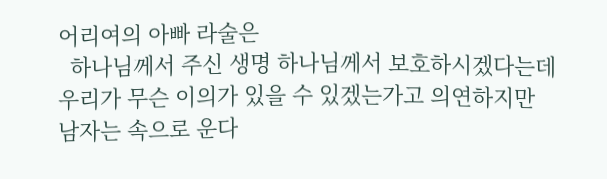어리여의 아빠 라술은
  하나님께서 주신 생명 하나님께서 보호하시겠다는데
우리가 무슨 이의가 있을 수 있겠는가고 의연하지만
남자는 속으로 운다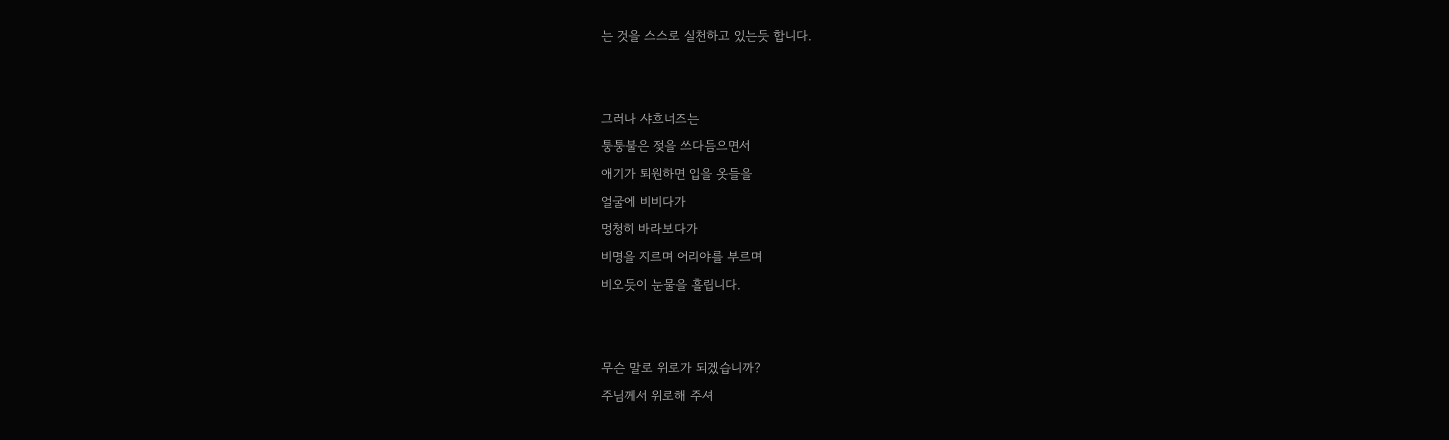는 것을 스스로 실천하고 있는듯 합니다.


그러나 샤흐너즈는
퉁퉁불은 젖을 쓰다듬으면서
애기가 퇴원하면 입을 옷들을
얼굴에 비비다가
멍청히 바라보다가
비명을 지르며 어리야를 부르며
비오듯이 눈물을 흘립니다.


무슨 말로 위로가 되겠습니까?
주님께서 위로해 주셔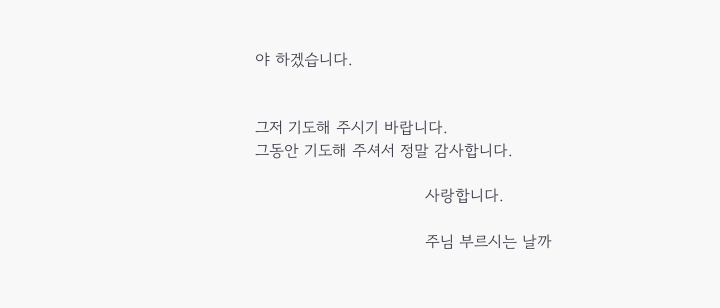야 하겠습니다.


그저 기도해 주시기 바랍니다.
그동안 기도해 주셔서 정말 감사합니다.

                                  사랑합니다.

                                  주님 부르시는 날까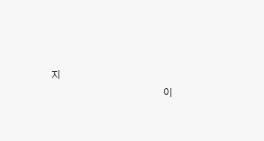지
                                                        이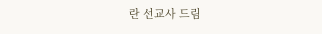란 선교사 드림